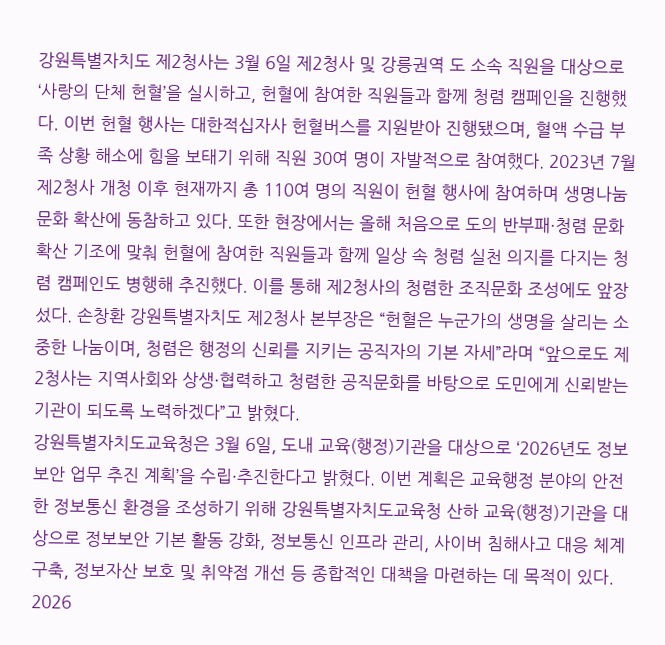강원특별자치도 제2청사는 3월 6일 제2청사 및 강릉권역 도 소속 직원을 대상으로 ‘사랑의 단체 헌혈’을 실시하고, 헌혈에 참여한 직원들과 함께 청렴 캠페인을 진행했다. 이번 헌혈 행사는 대한적십자사 헌혈버스를 지원받아 진행됐으며, 혈액 수급 부족 상황 해소에 힘을 보태기 위해 직원 30여 명이 자발적으로 참여했다. 2023년 7월 제2청사 개청 이후 현재까지 총 110여 명의 직원이 헌혈 행사에 참여하며 생명나눔 문화 확산에 동참하고 있다. 또한 현장에서는 올해 처음으로 도의 반부패·청렴 문화 확산 기조에 맞춰 헌혈에 참여한 직원들과 함께 일상 속 청렴 실천 의지를 다지는 청렴 캠페인도 병행해 추진했다. 이를 통해 제2청사의 청렴한 조직문화 조성에도 앞장섰다. 손창환 강원특별자치도 제2청사 본부장은 “헌혈은 누군가의 생명을 살리는 소중한 나눔이며, 청렴은 행정의 신뢰를 지키는 공직자의 기본 자세”라며 “앞으로도 제2청사는 지역사회와 상생·협력하고 청렴한 공직문화를 바탕으로 도민에게 신뢰받는 기관이 되도록 노력하겠다”고 밝혔다.
강원특별자치도교육청은 3월 6일, 도내 교육(행정)기관을 대상으로 ‘2026년도 정보보안 업무 추진 계획’을 수립·추진한다고 밝혔다. 이번 계획은 교육행정 분야의 안전한 정보통신 환경을 조성하기 위해 강원특별자치도교육청 산하 교육(행정)기관을 대상으로 정보보안 기본 활동 강화, 정보통신 인프라 관리, 사이버 침해사고 대응 체계 구축, 정보자산 보호 및 취약점 개선 등 종합적인 대책을 마련하는 데 목적이 있다. 2026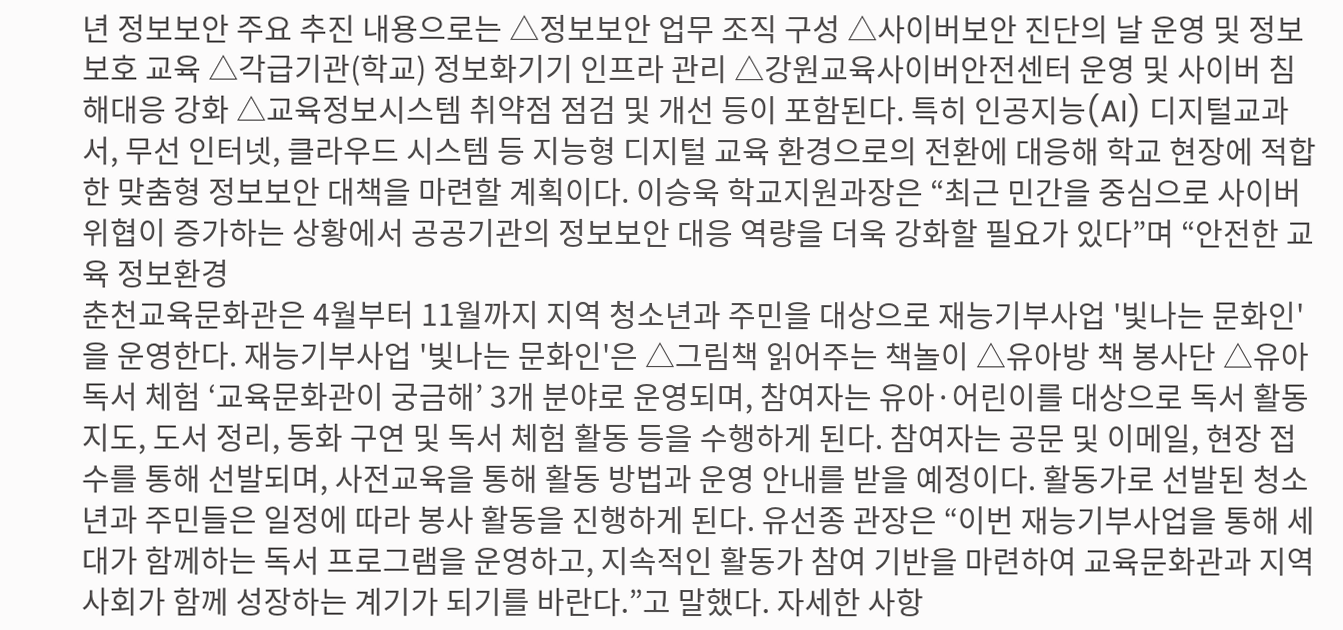년 정보보안 주요 추진 내용으로는 △정보보안 업무 조직 구성 △사이버보안 진단의 날 운영 및 정보보호 교육 △각급기관(학교) 정보화기기 인프라 관리 △강원교육사이버안전센터 운영 및 사이버 침해대응 강화 △교육정보시스템 취약점 점검 및 개선 등이 포함된다. 특히 인공지능(AI) 디지털교과서, 무선 인터넷, 클라우드 시스템 등 지능형 디지털 교육 환경으로의 전환에 대응해 학교 현장에 적합한 맞춤형 정보보안 대책을 마련할 계획이다. 이승욱 학교지원과장은 “최근 민간을 중심으로 사이버 위협이 증가하는 상황에서 공공기관의 정보보안 대응 역량을 더욱 강화할 필요가 있다”며 “안전한 교육 정보환경
춘천교육문화관은 4월부터 11월까지 지역 청소년과 주민을 대상으로 재능기부사업 '빛나는 문화인'을 운영한다. 재능기부사업 '빛나는 문화인'은 △그림책 읽어주는 책놀이 △유아방 책 봉사단 △유아 독서 체험 ‘교육문화관이 궁금해’ 3개 분야로 운영되며, 참여자는 유아·어린이를 대상으로 독서 활동 지도, 도서 정리, 동화 구연 및 독서 체험 활동 등을 수행하게 된다. 참여자는 공문 및 이메일, 현장 접수를 통해 선발되며, 사전교육을 통해 활동 방법과 운영 안내를 받을 예정이다. 활동가로 선발된 청소년과 주민들은 일정에 따라 봉사 활동을 진행하게 된다. 유선종 관장은 “이번 재능기부사업을 통해 세대가 함께하는 독서 프로그램을 운영하고, 지속적인 활동가 참여 기반을 마련하여 교육문화관과 지역사회가 함께 성장하는 계기가 되기를 바란다.”고 말했다. 자세한 사항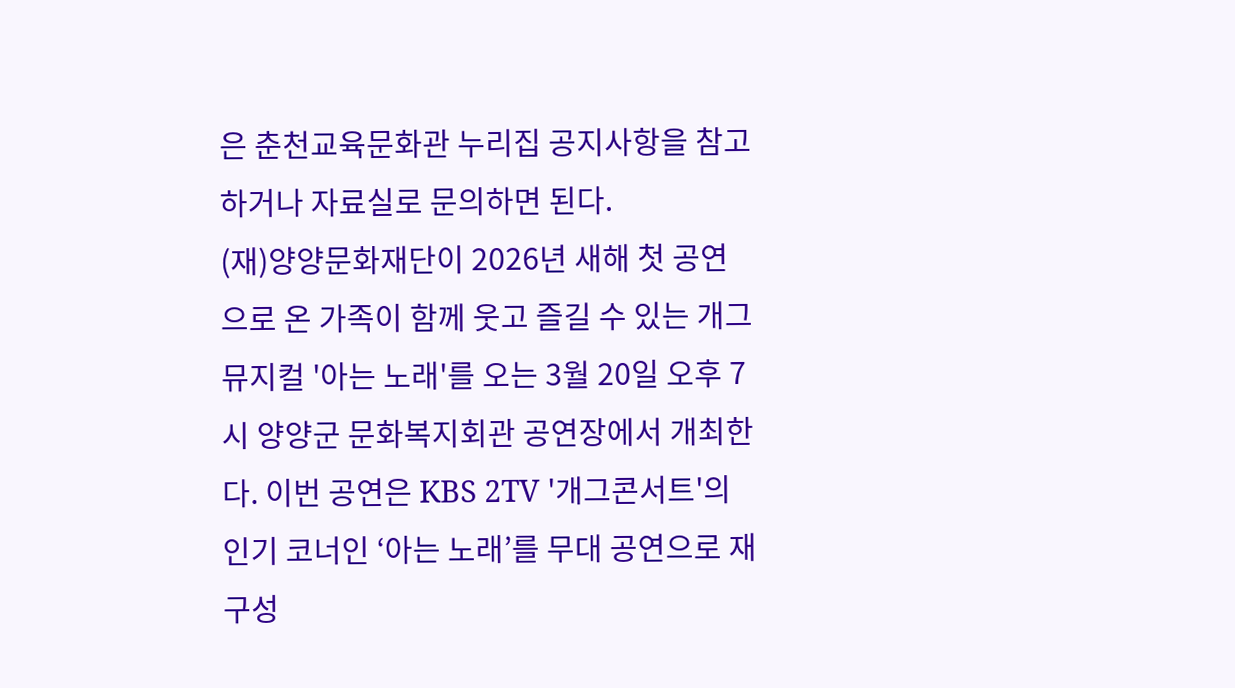은 춘천교육문화관 누리집 공지사항을 참고하거나 자료실로 문의하면 된다.
(재)양양문화재단이 2026년 새해 첫 공연으로 온 가족이 함께 웃고 즐길 수 있는 개그 뮤지컬 '아는 노래'를 오는 3월 20일 오후 7시 양양군 문화복지회관 공연장에서 개최한다. 이번 공연은 KBS 2TV '개그콘서트'의 인기 코너인 ‘아는 노래’를 무대 공연으로 재구성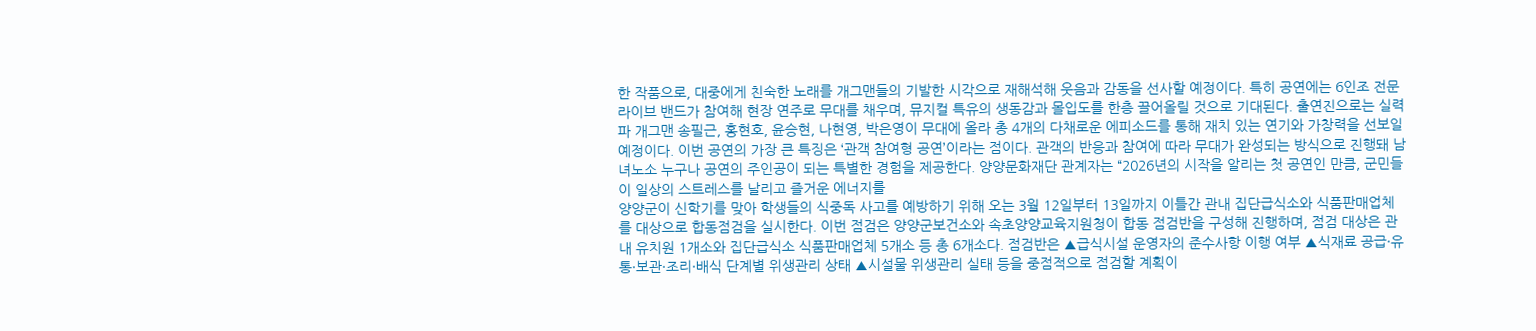한 작품으로, 대중에게 친숙한 노래를 개그맨들의 기발한 시각으로 재해석해 웃음과 감동을 선사할 예정이다. 특히 공연에는 6인조 전문 라이브 밴드가 참여해 현장 연주로 무대를 채우며, 뮤지컬 특유의 생동감과 몰입도를 한층 끌어올릴 것으로 기대된다. 출연진으로는 실력파 개그맨 송필근, 홍현호, 윤승현, 나현영, 박은영이 무대에 올라 총 4개의 다채로운 에피소드를 통해 재치 있는 연기와 가창력을 선보일 예정이다. 이번 공연의 가장 큰 특징은 ‘관객 참여형 공연’이라는 점이다. 관객의 반응과 참여에 따라 무대가 완성되는 방식으로 진행돼 남녀노소 누구나 공연의 주인공이 되는 특별한 경험을 제공한다. 양양문화재단 관계자는 “2026년의 시작을 알리는 첫 공연인 만큼, 군민들이 일상의 스트레스를 날리고 즐거운 에너지를
양양군이 신학기를 맞아 학생들의 식중독 사고를 예방하기 위해 오는 3월 12일부터 13일까지 이틀간 관내 집단급식소와 식품판매업체를 대상으로 합동점검을 실시한다. 이번 점검은 양양군보건소와 속초양양교육지원청이 합동 점검반을 구성해 진행하며, 점검 대상은 관내 유치원 1개소와 집단급식소 식품판매업체 5개소 등 총 6개소다. 점검반은 ▲급식시설 운영자의 준수사항 이행 여부 ▲식재료 공급·유통·보관·조리·배식 단계별 위생관리 상태 ▲시설물 위생관리 실태 등을 중점적으로 점검할 계획이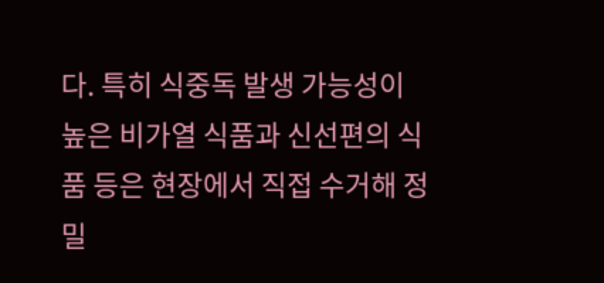다. 특히 식중독 발생 가능성이 높은 비가열 식품과 신선편의 식품 등은 현장에서 직접 수거해 정밀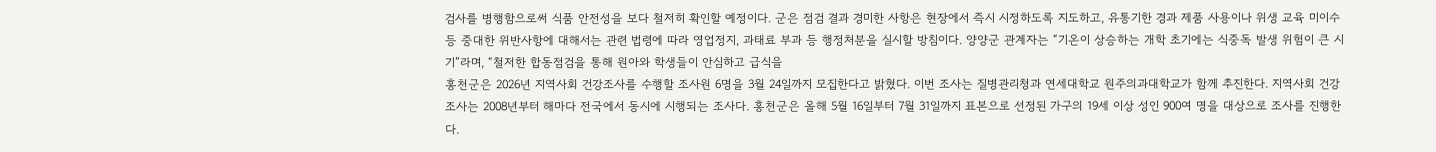검사를 병행함으로써 식품 안전성을 보다 철저히 확인할 예정이다. 군은 점검 결과 경미한 사항은 현장에서 즉시 시정하도록 지도하고, 유통기한 경과 제품 사용이나 위생 교육 미이수 등 중대한 위반사항에 대해서는 관련 법령에 따라 영업정지, 과태료 부과 등 행정처분을 실시할 방침이다. 양양군 관계자는 “기온이 상승하는 개학 초기에는 식중독 발생 위험이 큰 시기”라며, “철저한 합동점검을 통해 원아와 학생들이 안심하고 급식을
홍천군은 2026년 지역사회 건강조사를 수행할 조사원 6명을 3월 24일까지 모집한다고 밝혔다. 이번 조사는 질병관리청과 연세대학교 원주의과대학교가 함께 추진한다. 지역사회 건강조사는 2008년부터 해마다 전국에서 동시에 시행되는 조사다. 홍천군은 올해 5월 16일부터 7월 31일까지 표본으로 선정된 가구의 19세 이상 성인 900여 명을 대상으로 조사를 진행한다.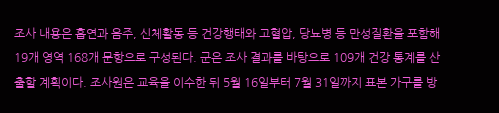조사 내용은 흡연과 음주, 신체활동 등 건강행태와 고혈압, 당뇨병 등 만성질환을 포함해 19개 영역 168개 문항으로 구성된다. 군은 조사 결과를 바탕으로 109개 건강 통계를 산출할 계획이다. 조사원은 교육을 이수한 뒤 5월 16일부터 7월 31일까지 표본 가구를 방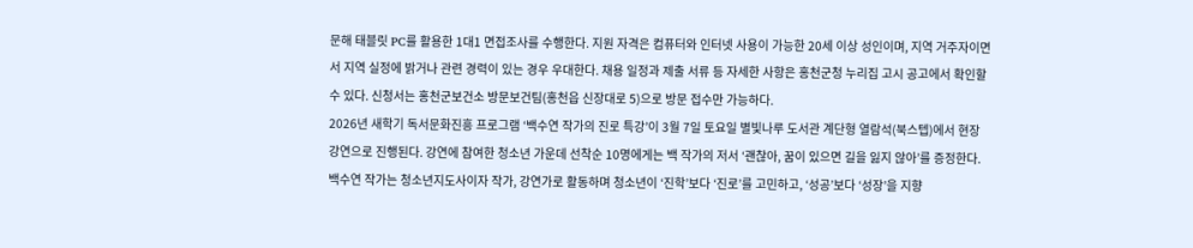문해 태블릿 PC를 활용한 1대1 면접조사를 수행한다. 지원 자격은 컴퓨터와 인터넷 사용이 가능한 20세 이상 성인이며, 지역 거주자이면서 지역 실정에 밝거나 관련 경력이 있는 경우 우대한다. 채용 일정과 제출 서류 등 자세한 사항은 홍천군청 누리집 고시 공고에서 확인할 수 있다. 신청서는 홍천군보건소 방문보건팀(홍천읍 신장대로 5)으로 방문 접수만 가능하다.
2026년 새학기 독서문화진흥 프로그램 ‘백수연 작가의 진로 특강’이 3월 7일 토요일 별빛나루 도서관 계단형 열람석(북스텝)에서 현장 강연으로 진행된다. 강연에 참여한 청소년 가운데 선착순 10명에게는 백 작가의 저서 ‘괜찮아, 꿈이 있으면 길을 잃지 않아’를 증정한다. 백수연 작가는 청소년지도사이자 작가, 강연가로 활동하며 청소년이 ‘진학’보다 ‘진로’를 고민하고, ‘성공’보다 ‘성장’을 지향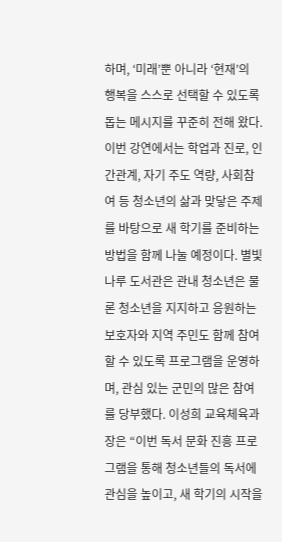하며, ‘미래’뿐 아니라 ‘현재’의 행복을 스스로 선택할 수 있도록 돕는 메시지를 꾸준히 전해 왔다. 이번 강연에서는 학업과 진로, 인간관계, 자기 주도 역량, 사회참여 등 청소년의 삶과 맞닿은 주제를 바탕으로 새 학기를 준비하는 방법을 함께 나눌 예정이다. 별빛나루 도서관은 관내 청소년은 물론 청소년을 지지하고 응원하는 보호자와 지역 주민도 함께 참여할 수 있도록 프로그램을 운영하며, 관심 있는 군민의 많은 참여를 당부했다. 이성희 교육체육과장은 “이번 독서 문화 진흥 프로그램을 통해 청소년들의 독서에 관심을 높이고, 새 학기의 시작을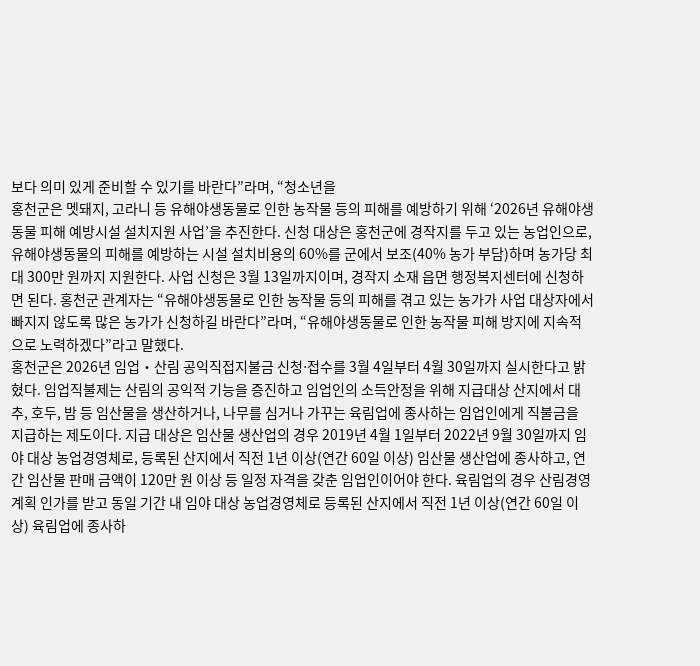보다 의미 있게 준비할 수 있기를 바란다”라며, “청소년을
홍천군은 멧돼지, 고라니 등 유해야생동물로 인한 농작물 등의 피해를 예방하기 위해 ‘2026년 유해야생동물 피해 예방시설 설치지원 사업’을 추진한다. 신청 대상은 홍천군에 경작지를 두고 있는 농업인으로, 유해야생동물의 피해를 예방하는 시설 설치비용의 60%를 군에서 보조(40% 농가 부담)하며 농가당 최대 300만 원까지 지원한다. 사업 신청은 3월 13일까지이며, 경작지 소재 읍면 행정복지센터에 신청하면 된다. 홍천군 관계자는 “유해야생동물로 인한 농작물 등의 피해를 겪고 있는 농가가 사업 대상자에서 빠지지 않도록 많은 농가가 신청하길 바란다”라며, “유해야생동물로 인한 농작물 피해 방지에 지속적으로 노력하겠다”라고 말했다.
홍천군은 2026년 임업‧산림 공익직접지불금 신청⋅접수를 3월 4일부터 4월 30일까지 실시한다고 밝혔다. 임업직불제는 산림의 공익적 기능을 증진하고 임업인의 소득안정을 위해 지급대상 산지에서 대추, 호두, 밤 등 임산물을 생산하거나, 나무를 심거나 가꾸는 육림업에 종사하는 임업인에게 직불금을 지급하는 제도이다. 지급 대상은 임산물 생산업의 경우 2019년 4월 1일부터 2022년 9월 30일까지 임야 대상 농업경영체로, 등록된 산지에서 직전 1년 이상(연간 60일 이상) 임산물 생산업에 종사하고, 연간 임산물 판매 금액이 120만 원 이상 등 일정 자격을 갖춘 임업인이어야 한다. 육림업의 경우 산림경영계획 인가를 받고 동일 기간 내 임야 대상 농업경영체로 등록된 산지에서 직전 1년 이상(연간 60일 이상) 육림업에 종사하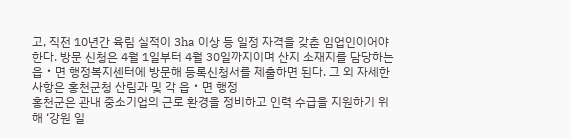고, 직전 10년간 육림 실적이 3ha 이상 등 일정 자격을 갖춘 임업인이어야 한다. 방문 신청은 4월 1일부터 4월 30일까지이며 산지 소재지를 담당하는 읍‧면 행정복지센터에 방문해 등록신청서를 제출하면 된다. 그 외 자세한 사항은 홍천군청 산림과 및 각 읍‧면 행정
홍천군은 관내 중소기업의 근로 환경을 정비하고 인력 수급을 지원하기 위해 ‘강원 일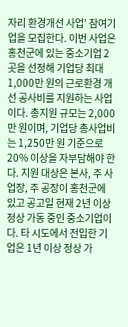자리 환경개선 사업’ 참여기업을 모집한다. 이번 사업은 홍천군에 있는 중소기업 2곳을 선정해 기업당 최대 1,000만 원의 근로환경 개선 공사비를 지원하는 사업이다. 총지원 규모는 2,000만 원이며, 기업당 총사업비는 1,250만 원 기준으로 20% 이상을 자부담해야 한다. 지원 대상은 본사, 주 사업장, 주 공장이 홍천군에 있고 공고일 현재 2년 이상 정상 가동 중인 중소기업이다. 타 시도에서 전입한 기업은 1년 이상 정상 가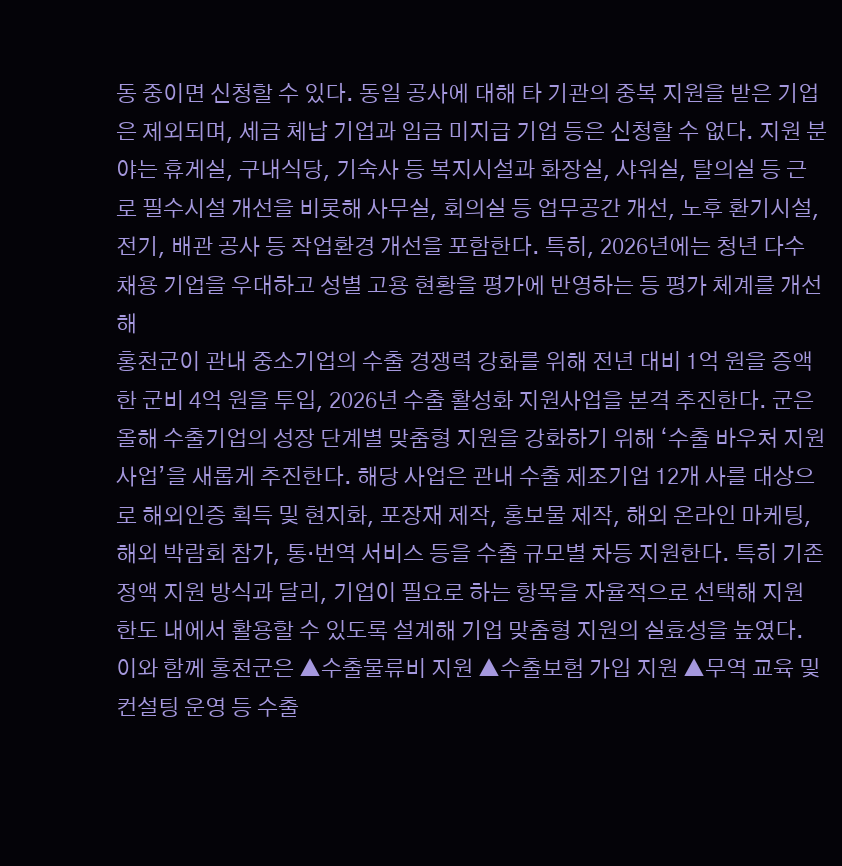동 중이면 신청할 수 있다. 동일 공사에 대해 타 기관의 중복 지원을 받은 기업은 제외되며, 세금 체납 기업과 임금 미지급 기업 등은 신청할 수 없다. 지원 분야는 휴게실, 구내식당, 기숙사 등 복지시설과 화장실, 샤워실, 탈의실 등 근로 필수시설 개선을 비롯해 사무실, 회의실 등 업무공간 개선, 노후 환기시설, 전기, 배관 공사 등 작업환경 개선을 포함한다. 특히, 2026년에는 청년 다수 채용 기업을 우대하고 성별 고용 현황을 평가에 반영하는 등 평가 체계를 개선해
홍천군이 관내 중소기업의 수출 경쟁력 강화를 위해 전년 대비 1억 원을 증액한 군비 4억 원을 투입, 2026년 수출 활성화 지원사업을 본격 추진한다. 군은 올해 수출기업의 성장 단계별 맞춤형 지원을 강화하기 위해 ‘수출 바우처 지원사업’을 새롭게 추진한다. 해당 사업은 관내 수출 제조기업 12개 사를 대상으로 해외인증 획득 및 현지화, 포장재 제작, 홍보물 제작, 해외 온라인 마케팅, 해외 박람회 참가, 통‧번역 서비스 등을 수출 규모별 차등 지원한다. 특히 기존 정액 지원 방식과 달리, 기업이 필요로 하는 항목을 자율적으로 선택해 지원 한도 내에서 활용할 수 있도록 설계해 기업 맞춤형 지원의 실효성을 높였다. 이와 함께 홍천군은 ▲수출물류비 지원 ▲수출보험 가입 지원 ▲무역 교육 및 컨설팅 운영 등 수출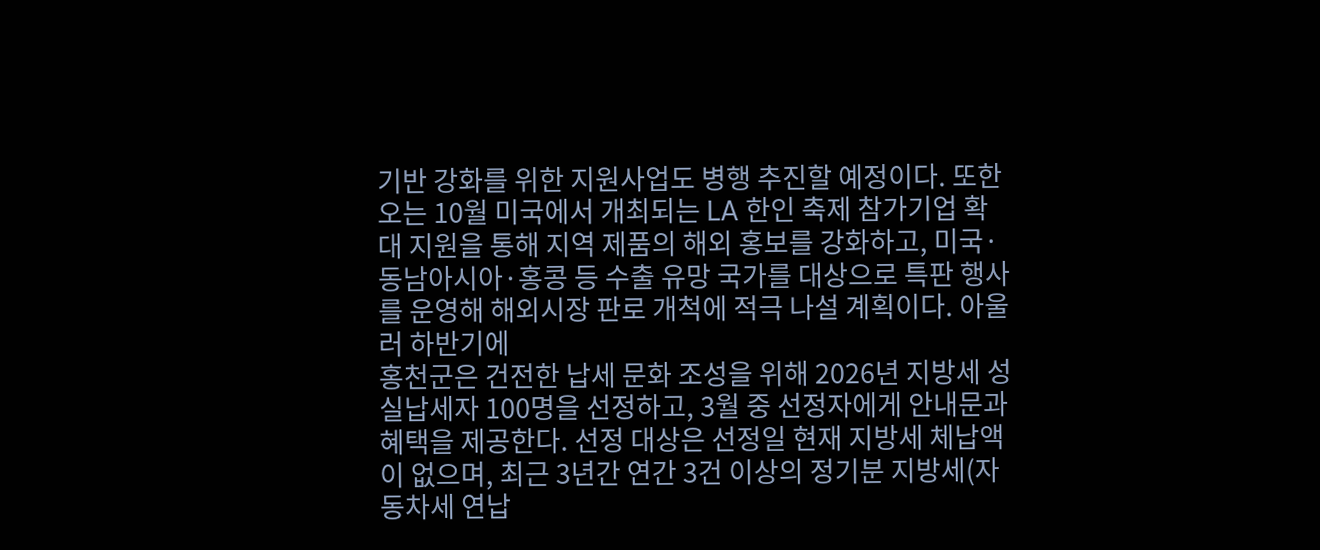기반 강화를 위한 지원사업도 병행 추진할 예정이다. 또한 오는 10월 미국에서 개최되는 LA 한인 축제 참가기업 확대 지원을 통해 지역 제품의 해외 홍보를 강화하고, 미국·동남아시아·홍콩 등 수출 유망 국가를 대상으로 특판 행사를 운영해 해외시장 판로 개척에 적극 나설 계획이다. 아울러 하반기에
홍천군은 건전한 납세 문화 조성을 위해 2026년 지방세 성실납세자 100명을 선정하고, 3월 중 선정자에게 안내문과 혜택을 제공한다. 선정 대상은 선정일 현재 지방세 체납액이 없으며, 최근 3년간 연간 3건 이상의 정기분 지방세(자동차세 연납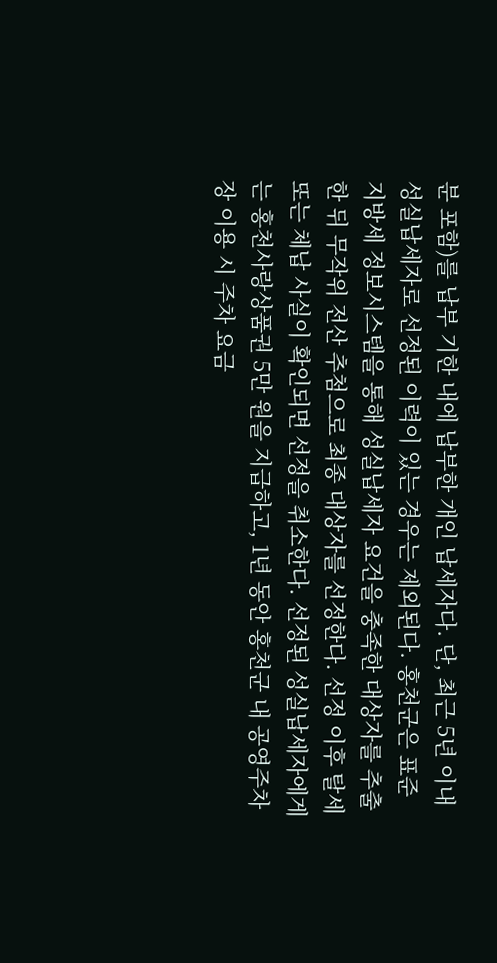분 포함)를 납부 기한 내에 납부한 개인 납세자다. 단, 최근 5년 이내 성실납세자로 선정된 이력이 있는 경우는 제외된다. 홍천군은 표준 지방세 정보시스템을 통해 성실납세자 요건을 충족한 대상자를 추출한 뒤 무작위 전산 추첨으로 최종 대상자를 선정한다. 선정 이후 탈세 또는 체납 사실이 확인되면 선정을 취소한다. 선정된 성실납세자에게는 홍천사랑상품권 5만 원을 지급하고, 1년 동안 홍천군 내 공영주차장 이용 시 주차 요금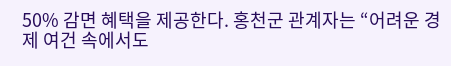50% 감면 혜택을 제공한다. 홍천군 관계자는 “어려운 경제 여건 속에서도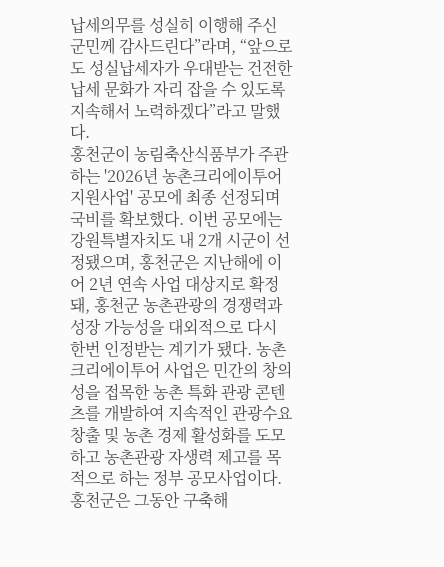납세의무를 성실히 이행해 주신 군민께 감사드린다”라며, “앞으로도 성실납세자가 우대받는 건전한 납세 문화가 자리 잡을 수 있도록 지속해서 노력하겠다”라고 말했다.
홍천군이 농림축산식품부가 주관하는 '2026년 농촌크리에이투어 지원사업' 공모에 최종 선정되며 국비를 확보했다. 이번 공모에는 강원특별자치도 내 2개 시군이 선정됐으며, 홍천군은 지난해에 이어 2년 연속 사업 대상지로 확정돼, 홍천군 농촌관광의 경쟁력과 성장 가능성을 대외적으로 다시 한번 인정받는 계기가 됐다. 농촌 크리에이투어 사업은 민간의 창의성을 접목한 농촌 특화 관광 콘텐츠를 개발하여 지속적인 관광수요 창출 및 농촌 경제 활성화를 도모하고 농촌관광 자생력 제고를 목적으로 하는 정부 공모사업이다. 홍천군은 그동안 구축해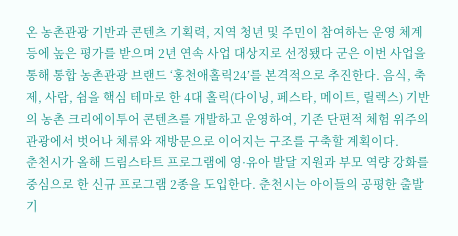온 농촌관광 기반과 콘텐츠 기획력, 지역 청년 및 주민이 참여하는 운영 체계 등에 높은 평가를 받으며 2년 연속 사업 대상지로 선정됐다 군은 이번 사업을 통해 통합 농촌관광 브랜드 ‘홍천애홀릭24’를 본격적으로 추진한다. 음식, 축제, 사람, 쉼을 핵심 테마로 한 4대 홀릭(다이닝, 페스타, 메이트, 릴렉스) 기반의 농촌 크리에이투어 콘텐츠를 개발하고 운영하여, 기존 단편적 체험 위주의 관광에서 벗어나 체류와 재방문으로 이어지는 구조를 구축할 계획이다.
춘천시가 올해 드림스타트 프로그램에 영·유아 발달 지원과 부모 역량 강화를 중심으로 한 신규 프로그램 2종을 도입한다. 춘천시는 아이들의 공평한 출발 기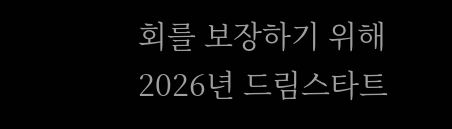회를 보장하기 위해 2026년 드림스타트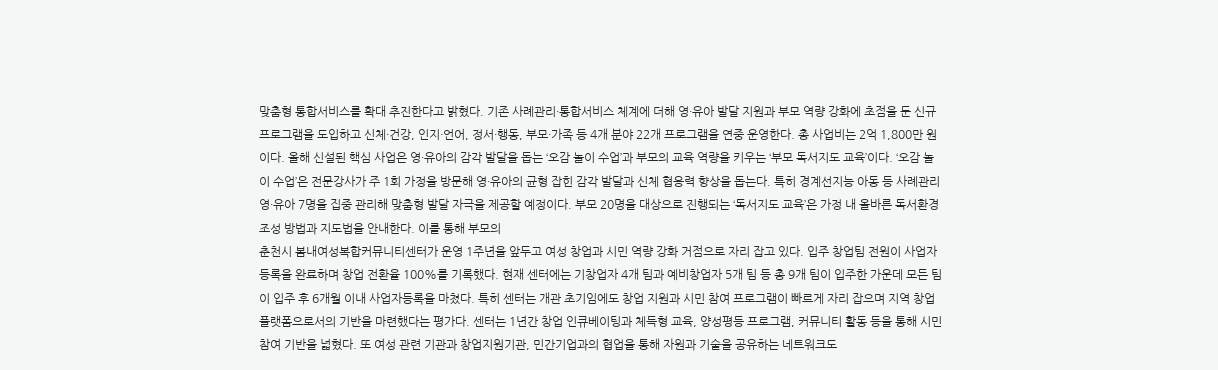맞춤형 통합서비스를 확대 추진한다고 밝혔다. 기존 사례관리·통합서비스 체계에 더해 영·유아 발달 지원과 부모 역량 강화에 초점을 둔 신규 프로그램을 도입하고 신체·건강, 인지·언어, 정서·행동, 부모·가족 등 4개 분야 22개 프로그램을 연중 운영한다. 총 사업비는 2억 1,800만 원이다. 올해 신설된 핵심 사업은 영·유아의 감각 발달을 돕는 ‘오감 놀이 수업’과 부모의 교육 역량을 키우는 ‘부모 독서지도 교육’이다. ‘오감 놀이 수업’은 전문강사가 주 1회 가정을 방문해 영·유아의 균형 잡힌 감각 발달과 신체 협응력 향상을 돕는다. 특히 경계선지능 아동 등 사례관리 영·유아 7명을 집중 관리해 맞춤형 발달 자극을 제공할 예정이다. 부모 20명을 대상으로 진행되는 ‘독서지도 교육’은 가정 내 올바른 독서환경 조성 방법과 지도법을 안내한다. 이를 통해 부모의
춘천시 봄내여성복합커뮤니티센터가 운영 1주년을 앞두고 여성 창업과 시민 역량 강화 거점으로 자리 잡고 있다. 입주 창업팀 전원이 사업자등록을 완료하며 창업 전환율 100%를 기록했다. 현재 센터에는 기창업자 4개 팀과 예비창업자 5개 팀 등 총 9개 팀이 입주한 가운데 모든 팀이 입주 후 6개월 이내 사업자등록을 마쳤다. 특히 센터는 개관 초기임에도 창업 지원과 시민 참여 프로그램이 빠르게 자리 잡으며 지역 창업 플랫폼으로서의 기반을 마련했다는 평가다. 센터는 1년간 창업 인큐베이팅과 체득형 교육, 양성평등 프로그램, 커뮤니티 활동 등을 통해 시민 참여 기반을 넓혔다. 또 여성 관련 기관과 창업지원기관, 민간기업과의 협업을 통해 자원과 기술을 공유하는 네트워크도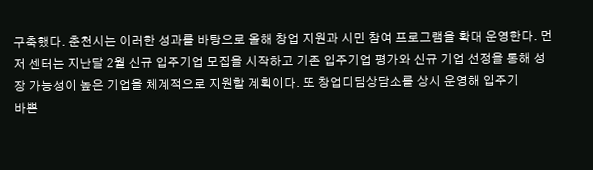구축했다. 춘천시는 이러한 성과를 바탕으로 올해 창업 지원과 시민 참여 프로그램을 확대 운영한다. 먼저 센터는 지난달 2월 신규 입주기업 모집을 시작하고 기존 입주기업 평가와 신규 기업 선정을 통해 성장 가능성이 높은 기업을 체계적으로 지원할 계획이다. 또 창업디딤상담소를 상시 운영해 입주기
바쁜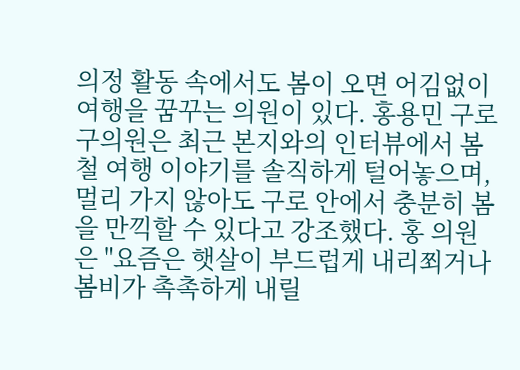의정 활동 속에서도 봄이 오면 어김없이 여행을 꿈꾸는 의원이 있다. 홍용민 구로구의원은 최근 본지와의 인터뷰에서 봄철 여행 이야기를 솔직하게 털어놓으며, 멀리 가지 않아도 구로 안에서 충분히 봄을 만끽할 수 있다고 강조했다. 홍 의원은 "요즘은 햇살이 부드럽게 내리쬐거나 봄비가 촉촉하게 내릴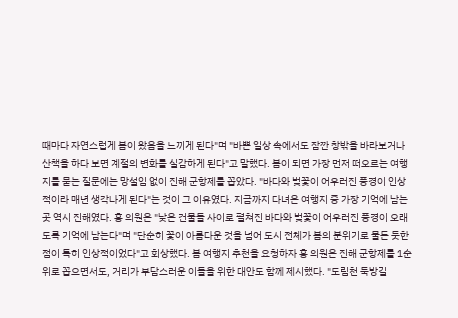때마다 자연스럽게 봄이 왔음을 느끼게 된다"며 "바쁜 일상 속에서도 잠깐 창밖을 바라보거나 산책을 하다 보면 계절의 변화를 실감하게 된다"고 말했다. 봄이 되면 가장 먼저 떠오르는 여행지를 묻는 질문에는 망설임 없이 진해 군항제를 꼽았다. "바다와 벚꽃이 어우러진 풍경이 인상적이라 매년 생각나게 된다"는 것이 그 이유였다. 지금까지 다녀온 여행지 중 가장 기억에 남는 곳 역시 진해였다. 홍 의원은 "낮은 건물들 사이로 펼쳐진 바다와 벚꽃이 어우러진 풍경이 오래도록 기억에 남는다"며 "단순히 꽃이 아름다운 것을 넘어 도시 전체가 봄의 분위기로 물든 듯한 점이 특히 인상적이었다"고 회상했다. 봄 여행지 추천을 요청하자 홍 의원은 진해 군항제를 1순위로 꼽으면서도, 거리가 부담스러운 이들을 위한 대안도 함께 제시했다. "도림천 둑방길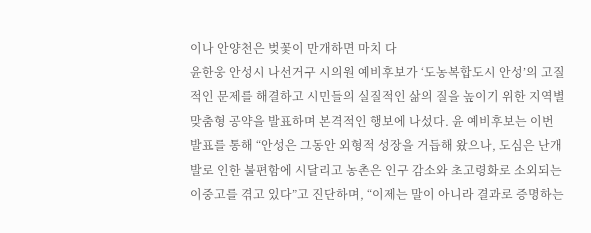이나 안양천은 벚꽃이 만개하면 마치 다
윤한웅 안성시 나선거구 시의원 예비후보가 ‘도농복합도시 안성’의 고질적인 문제를 해결하고 시민들의 실질적인 삶의 질을 높이기 위한 지역별 맞춤형 공약을 발표하며 본격적인 행보에 나섰다. 윤 예비후보는 이번 발표를 통해 “안성은 그동안 외형적 성장을 거듭해 왔으나, 도심은 난개발로 인한 불편함에 시달리고 농촌은 인구 감소와 초고령화로 소외되는 이중고를 겪고 있다”고 진단하며, “이제는 말이 아니라 결과로 증명하는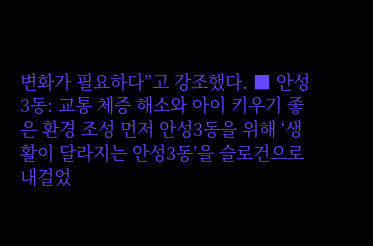변화가 필요하다”고 강조했다. ■ 안성3동: 교통 체증 해소와 아이 키우기 좋은 환경 조성 먼저 안성3동을 위해 ‘생활이 달라지는 안성3동’을 슬로건으로 내걸었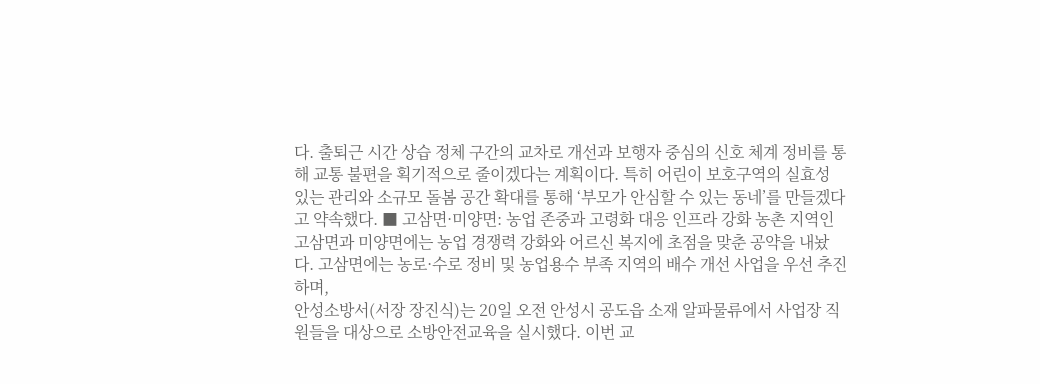다. 출퇴근 시간 상습 정체 구간의 교차로 개선과 보행자 중심의 신호 체계 정비를 통해 교통 불편을 획기적으로 줄이겠다는 계획이다. 특히 어린이 보호구역의 실효성 있는 관리와 소규모 돌봄 공간 확대를 통해 ‘부모가 안심할 수 있는 동네’를 만들겠다고 약속했다. ■ 고삼면·미양면: 농업 존중과 고령화 대응 인프라 강화 농촌 지역인 고삼면과 미양면에는 농업 경쟁력 강화와 어르신 복지에 초점을 맞춘 공약을 내놨다. 고삼면에는 농로·수로 정비 및 농업용수 부족 지역의 배수 개선 사업을 우선 추진하며,
안성소방서(서장 장진식)는 20일 오전 안성시 공도읍 소재 알파물류에서 사업장 직원들을 대상으로 소방안전교육을 실시했다. 이번 교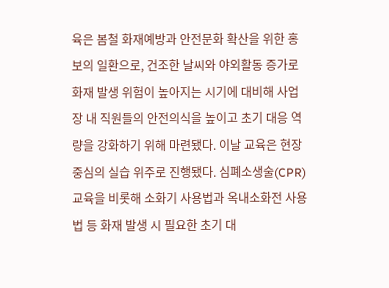육은 봄철 화재예방과 안전문화 확산을 위한 홍보의 일환으로, 건조한 날씨와 야외활동 증가로 화재 발생 위험이 높아지는 시기에 대비해 사업장 내 직원들의 안전의식을 높이고 초기 대응 역량을 강화하기 위해 마련됐다. 이날 교육은 현장 중심의 실습 위주로 진행됐다. 심폐소생술(CPR) 교육을 비롯해 소화기 사용법과 옥내소화전 사용법 등 화재 발생 시 필요한 초기 대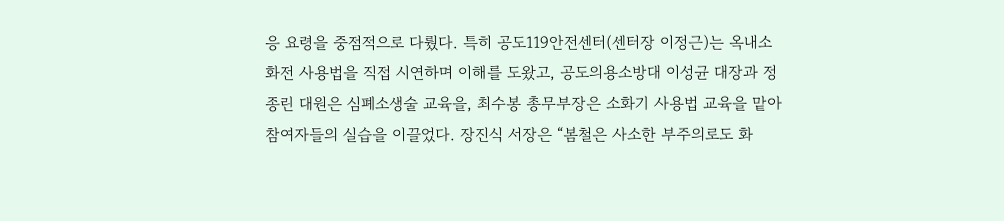응 요령을 중점적으로 다뤘다. 특히 공도119안전센터(센터장 이정근)는 옥내소화전 사용법을 직접 시연하며 이해를 도왔고, 공도의용소방대 이성균 대장과 정종린 대원은 심폐소생술 교육을, 최수봉 총무부장은 소화기 사용법 교육을 맡아 참여자들의 실습을 이끌었다. 장진식 서장은 “봄철은 사소한 부주의로도 화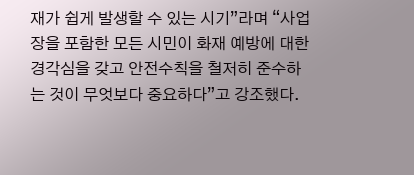재가 쉽게 발생할 수 있는 시기”라며 “사업장을 포함한 모든 시민이 화재 예방에 대한 경각심을 갖고 안전수칙을 철저히 준수하는 것이 무엇보다 중요하다”고 강조했다.